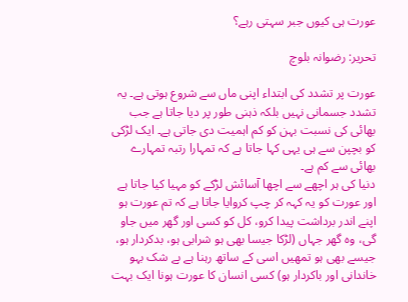عورت ہی کیوں جبر سہتی رہے؟

تحریر: رضوانہ بلوچ

عورت پر تشدد کی ابتداء اپنی ماں سے شروع ہوتی ہے۔ یہ تشدد جسمانی نہیں بلکہ ذہنی طور پر دیا جاتا ہے جب بھائی کی نسبت بہن کو کم اہمیت دی جاتی ہے۔ ایک لڑکی کو بچپن سے ہی یہی کہا جاتا ہے کہ تمہارا رتبہ تمہارے بھائی سے کم ہے۔
دنیا کی ہر اچھے سے اچھا آسائش لڑکے کو مہیا کیا جاتا ہے اور عورت کو یہ کہہ کر چپ کروایا جاتا ہے کہ تم عورت ہو اپنے اندر برداشت پیدا کرو، کل کو کسی اور گھر میں جاو گی، وہ گھر جہاں (لڑکا جیسا بھی ہو شرابی ہو، بدکردار ہو، جیسے بھی ہو تمھیں اسی کے ساتھ رہنا ہے بے شک بہو خاندانی اور باکردار ہو) کسی انسان کا عورت ہونا ایک بہت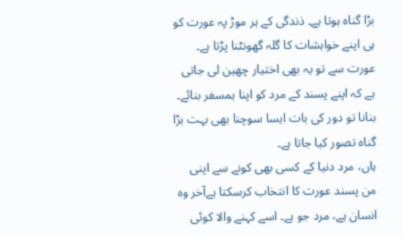بڑا گناہ ہوتا ہے۔ ذندگی کے ہر موڑ پہ عورت کو ہی اپنے خواہشات کا گلہ گھونٹنا پڑتا ہے۔ عورت سے تو یہ بھی اختیار چھین لی جاتی ہے کہ اپنے پسند کے مرد کو اپنا ہمسفر بنائے۔ بنانا تو دور کی بات ایسا سوچنا بھی بہت بڑا گناہ تصور کیا جاتا ہے۔
ہاں، مرد دنیا کے کسی بھی کونے سے اپنی من پسند عورت کا انتخاب کرسکتا ہےآخر وہ انسان ہے، مرد جو ہے۔ اسے کہنے والا کوئی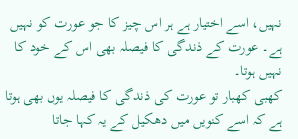نہیں، اسے اختیار ہے ہر اس چیز کا جو عورت کو نہیں ہے۔ عورت کے ذندگی کا فیصلہ بھی اس کے خود کا نہیں ہوتا۔
کھبی کھبار تو عورت کی ذندگی کا فیصلہ یوں بھی ہوتا ہے کہ اسے کنویں میں دھکیل کے یہ کہا جاتا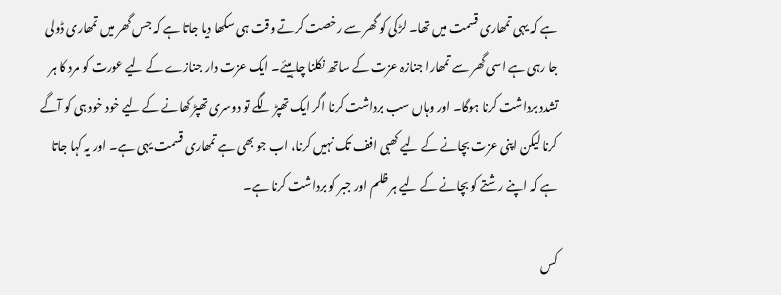ہے کہ یہی تمھاری قسمت میں تھا۔ لڑکی کو گھر سے رخصت کرتے وقت ہی سکھا دیا جاتا ہے کہ جس گھر میں تمھاری ڈولی جا رہی ہے اسی گھر سے تمھارا جنازہ عزت کے ساتھ نکلنا چاہیئے۔ ایک عزت دار جنازے کے لیے عورت کو مرد کا ہر تشدد برداشت کرنا ہوگا۔ اور وہاں سب برداشت کرنا اگر ایک تھپڑ لگے تو دوسری تھپڑ کھانے کے لیے خود خود ہی کو آگے کرنا لیکن اپنی عزت بچانے کے لیے کھبی افف تک نہیں کرنا، اب جو بھی ہے تمھاری قسمت یہی ہے۔ اور یہ کہا جاتا ہے کہ اپنے رشتے کو بچانے کے لیے ہر ظلم اور جبر کو برداشت کرنا ہے۔

کس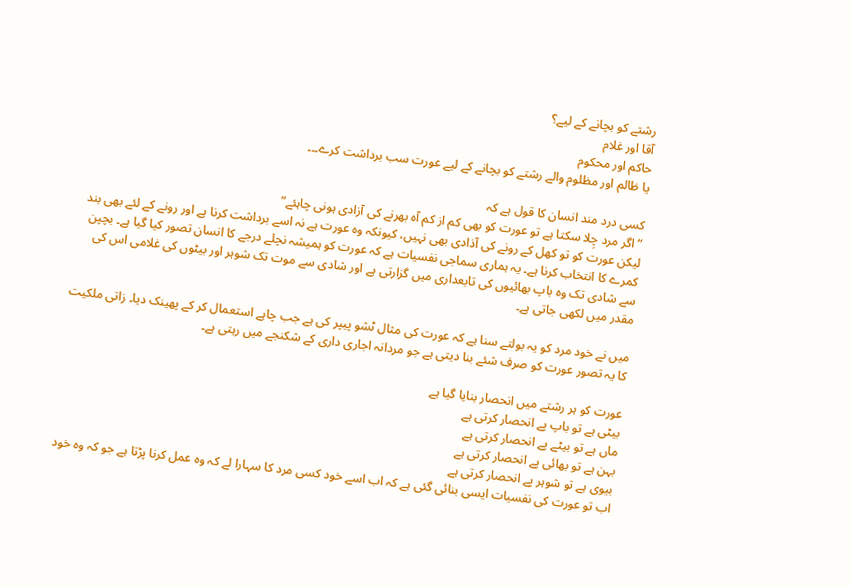رشتے کو بچانے کے لیے؟
آقا اور غلام
حاکم اور محکوم
یا ظالم اور مظلوم والے رشتے کو بچانے کے لیے عورت سب برداشت کرے۔۔۔

کسی درد مند انسان کا قول ہے کہ
”اگر مرد چِلا سکتا ہے تو عورت کو بھی کم از کم آہ بھرنے کی آزادی ہونی چاہئے”
لیکن عورت کو تو کھل کے رونے کی آذادی بھی نہیں، کیونکہ وہ عورت ہے نہ اسے برداشت کرنا ہے اور رونے کے لئے بھی بند کمرے کا انتخاب کرنا ہے۔ یہ ہماری سماجی نفسیات ہے کہ عورت کو ہمیشہ نچلے درجے کا انسان تصور کیا گیا ہے۔ بچپن سے شادی تک وہ باپ بھائیوں کی تابعداری میں گزارتی ہے اور شادی سے موت تک شوہر اور بیٹوں کی غلامی اس کی مقدر میں لکھی جاتی ہے۔

میں نے خود مرد کو یہ بولتے سنا ہے کہ عورت کی مثال ٹشو پیپر کی ہے جب چاہے استعمال کر کے پھینک دیا۔ زاتی ملکیت کا یہ تصور عورت کو صرف شئے بنا دیتی ہے جو مردانہ اجاری داری کے شکنجے میں رہتی ہے۔

عورت کو ہر رشتے میں انحصار بنایا گیا ہے
بیٹی ہے تو باپ پے انحصار کرتی ہے
ماں ہے تو بیٹے پے انحصار کرتی ہے
بہن ہے تو بھائی پے انحصار کرتی ہے
بیوی ہے تو شوہر پے انحصار کرتی ہے
اب تو عورت کی نفسیات ایسی بنائی گئی ہے کہ اب اسے خود کسی مرد کا سہارا لے کہ وہ عمل کرنا پڑتا ہے جو کہ وہ خود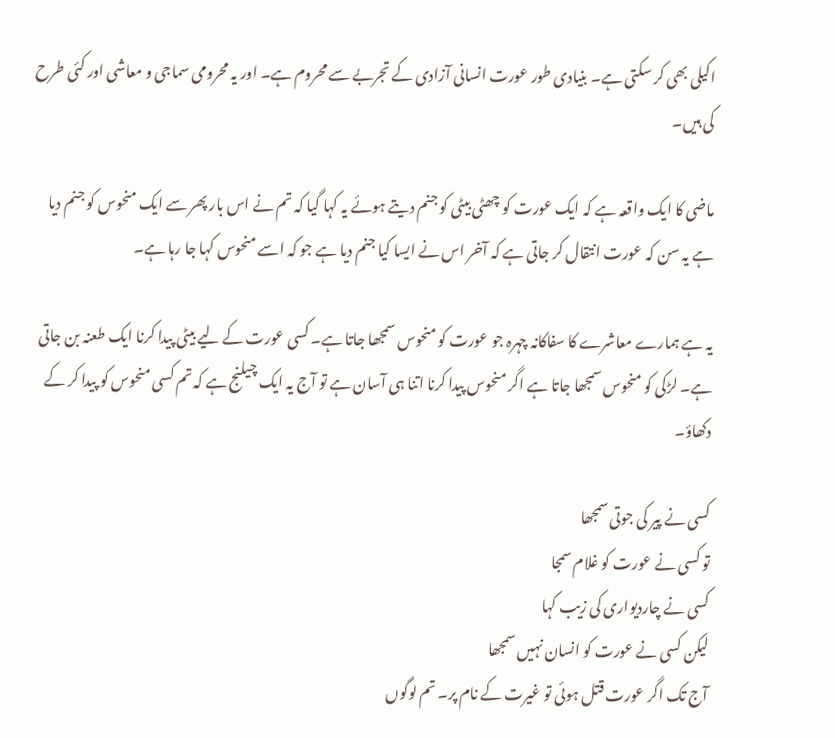اکیلی بھی کر سکتی ہے۔ بنیادی طور عورت انسانی آزادی کے تجربے سے محروم ہے۔ اور یہ محرومی سماجی و معاشی اور کئی طرح کی ہیں۔

ماضی کا ایک واقعہ ہے کہ ایک عورت کو چھٹی بیٹی کو جنم دیتے ہوئے یہ کہا گیا کہ تم نے اس بار پھر سے ایک منحوس کو جنم دیا ہے یہ سن کہ عورت انتقال کر جاتی ہے کہ آخر اس نے ایسا کیا جنم دیا ہے جو کہ اسے منحوس کہا جا رہا ہے۔

یہ ہے ہمارے معاشرے کا سفاکانہ چہرہ جو عورت کو منحوس سمجھا جاتا ہے۔ کسی عورت کے لیے بیٹی پیدا کرنا ایک طعنہ بن جاتی ہے۔ لڑکی کو منحوس سمجھا جاتا ہے اگر منحوس پیدا کرنا اتنا ہی آسان ہے تو آج یہ ایک چیلنج ہے کہ تم کسی منحوس کو پیدا کر کے دکھاؤ۔

کسی نے پیر کی جوتی سمجھا
تو کسی نے عورت کو غلام سمجا
کسی نے چاردیواری کی زیب کہا
لیکن کسی نے عورت کو انسان نہیں سمجھا
آج تک اگر عورت قتل ہوئی تو غیرت کے نام پر۔ تم لوگوں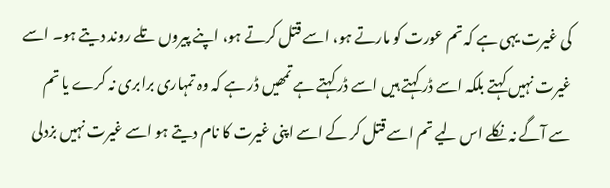کی غیرت یہی ہے کہ تم عورت کو مارتے ہو، اسے قتل کرتے ہو، اپنے پیروں تلے روند دیتے ہو۔ اسے غیرت نہیں کہتے بلکہ اسے ڈر کہتے ہیں اسے ڈر کہتے ہے تمھیں ڈر ہے کہ وہ تمہاری برابری نہ کرے یا تم سے آگے نہ نکلے اس لیے تم اسے قتل کر کے اسے اپنی غیرت کا نام دیتے ہو اسے غیرت نہیں بزدلی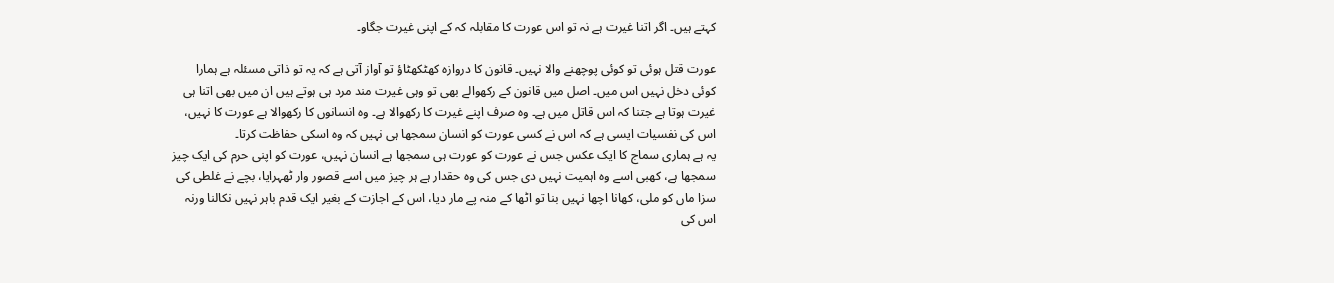کہتے ہیں۔ اگر اتنا غیرت ہے نہ تو اس عورت کا مقابلہ کہ کے اپنی غیرت جگاو۔

عورت قتل ہوئی تو کوئی پوچھنے والا نہیں۔ قانون کا دروازہ کھٹکھٹاؤ تو آواز آتی ہے کہ یہ تو ذاتی مسئلہ ہے ہمارا کوئی دخل نہیں اس میں۔ اصل میں قانون کے رکھوالے بھی تو وہی غیرت مند مرد ہی ہوتے ہیں ان میں بھی اتنا ہی غیرت ہوتا ہے جتنا کہ اس قاتل میں ہے۔ وہ صرف اپنے غیرت کا رکھوالا ہے۔ وہ انسانوں کا رکھوالا ہے عورت کا نہیں، اس کی نفسیات ایسی ہے کہ اس نے کسی عورت کو انسان سمجھا ہی نہیں کہ وہ اسکی حفاظت کرتا۔
یہ ہے ہماری سماج کا ایک عکس جس نے عورت کو عورت ہی سمجھا ہے انسان نہیں، عورت کو اپنی حرم کی ایک چیز سمجھا ہے، کھبی اسے وہ اہمیت نہیں دی جس کی وہ حقدار ہے ہر چیز میں اسے قصور وار ٹھہرایا، بچے نے غلطی کی سزا ماں کو ملی، کھانا اچھا نہیں بنا تو اٹھا کے منہ پے مار دیا، اس کے اجازت کے بغیر ایک قدم باہر نہیں نکالنا ورنہ اس کی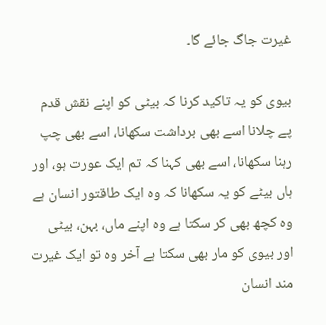غیرت جاگ جائے گا۔

بیوی کو یہ تاکید کرنا کہ بیٹی کو اپنے نقش قدم پے چلانا اسے بھی برداشت سکھانا، اسے بھی چپ رہنا سکھانا، اسے بھی کہنا کہ تم ایک عورت ہو، اور ہاں بیٹے کو یہ سکھانا کہ وہ ایک طاقتور انسان ہے وہ کچھ بھی کر سکتا ہے وہ اپنے ماں، بہن، بیٹی اور بیوی کو مار بھی سکتا ہے آخر وہ تو ایک غیرت مند انسان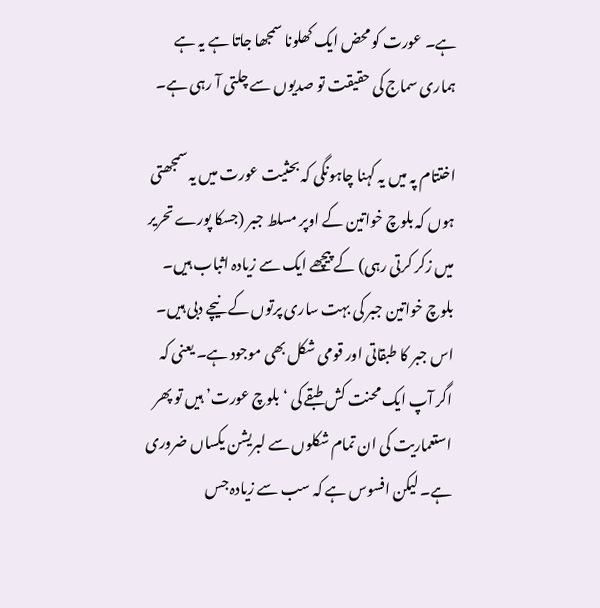ہے۔ عورت کو محض ایک کھلونا سمجھا جاتا ہے یہ ہے ہماری سماج کی حقیقت تو صدیوں سے چلتی آ رہی ہے۔

اختتام پہ میں یہ کہنا چاہونگی کہ بحثیت عورت میں یہ سمجھتی ہوں کہ بلوچ خواتین کے اوپر مسلط جبر (جسکا پورے تحریر میں زکر کرتی رہی) کے پیچھے ایک سے زیادہ اثباب ہیں۔ بلوچ خواتین جبر کی بہت ساری پرتوں کے نیچے دبی ہیں۔ اس جبر کا طبقاتی اور قومی شکل بھی موجود ہے۔ یعنی کہ اگر آپ ایک محنت کش طبقے کی ‘بلوچ عورت’ ہیں تو پھر استعماریت کی ان تمام شکلوں سے لبریشن یکساں ضروری ہے۔ لیکن افسوس ہے کہ سب سے زیادہ جس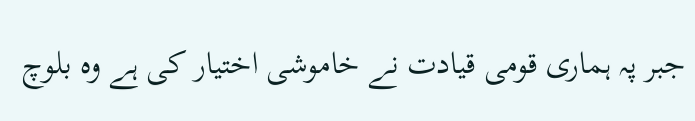جبر پہ ہماری قومی قیادت نے خاموشی اختیار کی ہے وہ بلوچ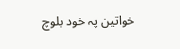خواتین پہ خود بلوچ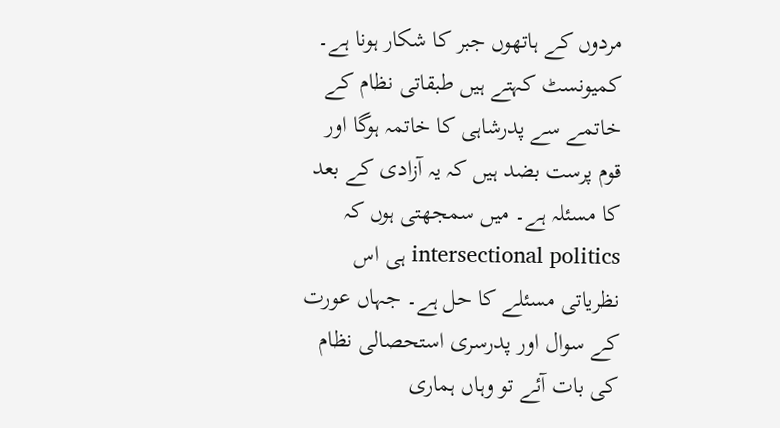مردوں کے ہاتھوں جبر کا شکار ہونا ہے۔ کمیونسٹ کہتے ہیں طبقاتی نظام کے خاتمے سے پدرشاہی کا خاتمہ ہوگا اور قوم پرست بضد ہیں کہ یہ آزادی کے بعد کا مسئلہ ہے۔ میں سمجھتی ہوں کہ intersectional politics ہی اس نظریاتی مسئلے کا حل ہے۔ جہاں عورت کے سوال اور پدرسری استحصالی نظام کی بات آئے تو وہاں ہماری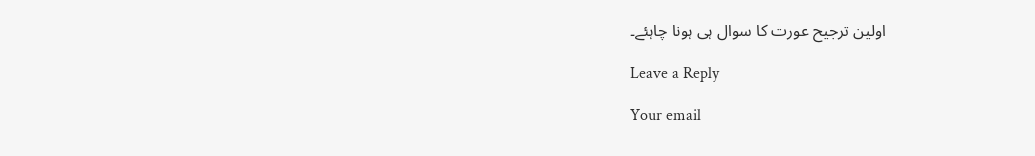اولین ترجیح عورت کا سوال ہی ہونا چاہئے۔

Leave a Reply

Your email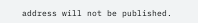address will not be published.